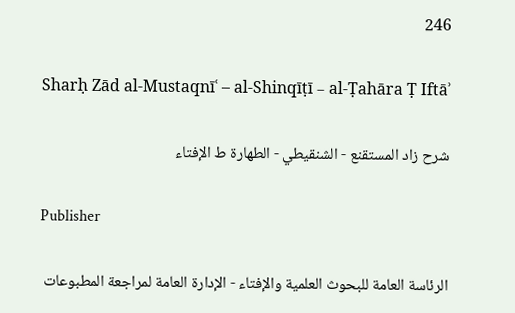246

Sharḥ Zād al-Mustaqnīʿ – al-Shinqīṭī – al-Ṭahāra Ṭ Iftāʾ

شرح زاد المستقنع - الشنقيطي - الطهارة ط الإفتاء

Publisher

الرئاسة العامة للبحوث العلمية والإفتاء - الإدارة العامة لمراجعة المطبوعات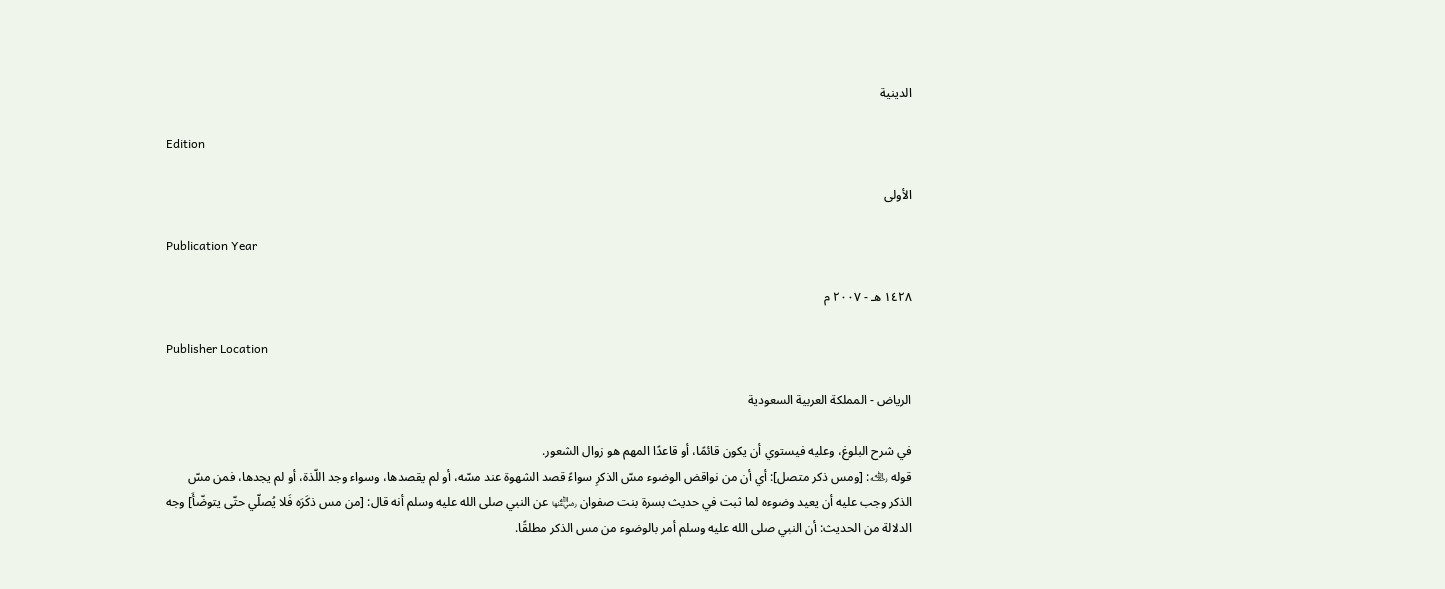الدينية

Edition

الأولى

Publication Year

١٤٢٨ هـ - ٢٠٠٧ م

Publisher Location

الرياض - المملكة العربية السعودية

في شرح البلوغ، وعليه فيستوي أن يكون قائمًا، أو قاعدًا المهم هو زوال الشعور.
قوله ﵀: [ومس ذكر متصل]: أي أن من نواقض الوضوء مسّ الذكرِ سواءً قصد الشهوة عند مسّه، أو لم يقصدها، وسواء وجد اللّذة، أو لم يجدها، فمن مسّ الذكر وجب عليه أن يعيد وضوءه لما ثبت في حديث بسرة بنت صفوان ﵂ عن النبي صلى الله عليه وسلم أنه قال: [من مس ذكَرَه فَلا يُصلّي حتّى يتوضّأَ] وجه الدلالة من الحديث: أن النبي صلى الله عليه وسلم أمر بالوضوء من مس الذكر مطلقًا.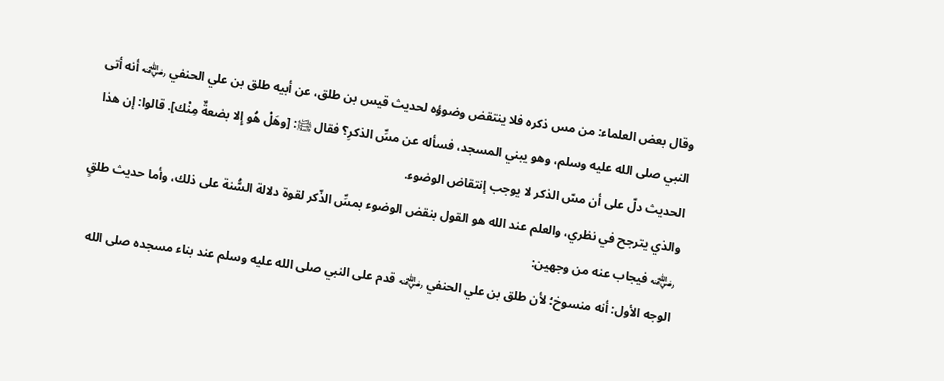وقال بعض العلماء: من مس ذكره فلا ينتقض وضوؤه لحديث قيس بن طلق، عن أبيه طلق بن علي الحنفي ﵁ أنه أتى النبي صلى الله عليه وسلم، وهو يبني المسجد، فسأله عن مسِّ الذكرِ؟ فقال ﵊: [وهَلْ هُو إِلا بضعةٌ مِنْك]. قالوا: إن هذا الحديث دلّ على أن مسّ الذكر لا يوجب إنتقاض الوضوء.
والذي يترجح في نظري، والعلم عند الله هو القول بنقض الوضوء بمسِّ الذّكر لقوة دلالة السُّنة على ذلك، وأما حديث طلقٍ ﵁ فيجاب عنه من وجهين:
الوجه الأول: أنه منسوخ؛ لأن طلق بن علي الحنفي ﵁ قدم على النبي صلى الله عليه وسلم عند بناء مسجده صلى الله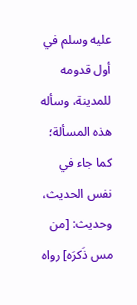عليه وسلم في أول قدومه للمدينة، وسأله هذه المسألة؛ كما جاء في نفس الحديث، وحديث: [من مس ذَكرَه] رواه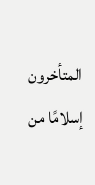المتأخرون إسلامًا من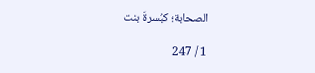الصحابة؛ كبُسرةَ بنت

1 / 247